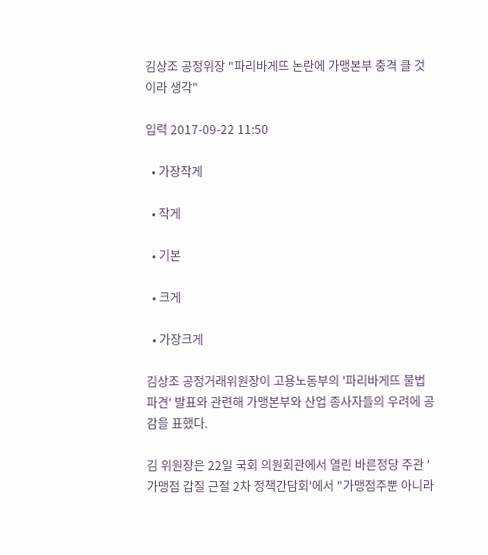김상조 공정위장 "파리바게뜨 논란에 가맹본부 충격 클 것이라 생각"

입력 2017-09-22 11:50

  • 가장작게

  • 작게

  • 기본

  • 크게

  • 가장크게

김상조 공정거래위원장이 고용노동부의 '파리바게뜨 불법파견' 발표와 관련해 가맹본부와 산업 종사자들의 우려에 공감을 표했다.

김 위원장은 22일 국회 의원회관에서 열린 바른정당 주관 '가맹점 갑질 근절 2차 정책간담회'에서 "가맹점주뿐 아니라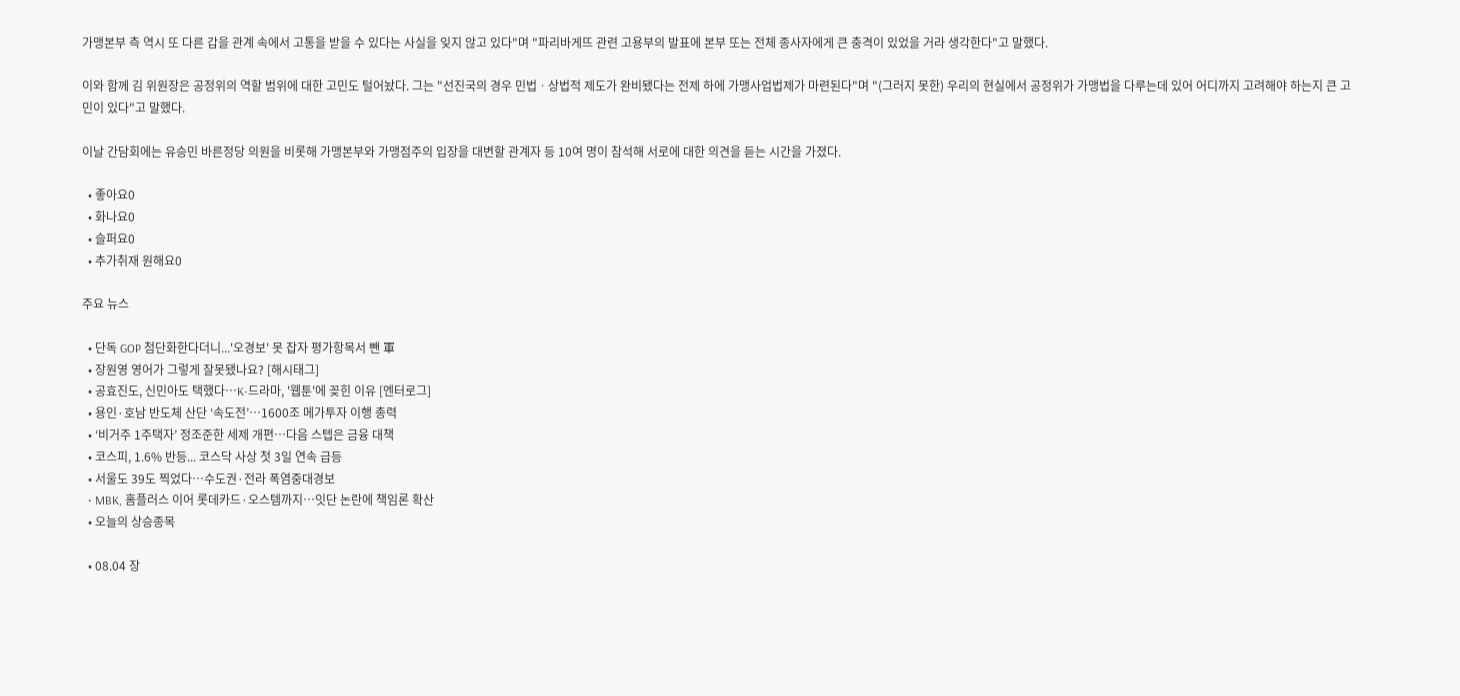가맹본부 측 역시 또 다른 갑을 관계 속에서 고통을 받을 수 있다는 사실을 잊지 않고 있다"며 "파리바게뜨 관련 고용부의 발표에 본부 또는 전체 종사자에게 큰 충격이 있었을 거라 생각한다"고 말했다.

이와 함께 김 위원장은 공정위의 역할 범위에 대한 고민도 털어놨다. 그는 "선진국의 경우 민법ㆍ상법적 제도가 완비됐다는 전제 하에 가맹사업법제가 마련된다"며 "(그러지 못한) 우리의 현실에서 공정위가 가맹법을 다루는데 있어 어디까지 고려해야 하는지 큰 고민이 있다"고 말했다.

이날 간담회에는 유승민 바른정당 의원을 비롯해 가맹본부와 가맹점주의 입장을 대변할 관계자 등 10여 명이 참석해 서로에 대한 의견을 듣는 시간을 가졌다.

  • 좋아요0
  • 화나요0
  • 슬퍼요0
  • 추가취재 원해요0

주요 뉴스

  • 단독 GOP 첨단화한다더니...'오경보' 못 잡자 평가항목서 뺀 軍
  • 장원영 영어가 그렇게 잘못됐나요? [해시태그]
  • 공효진도, 신민아도 택했다⋯K-드라마, '웹툰'에 꽂힌 이유 [엔터로그]
  • 용인·호남 반도체 산단 ‘속도전’…1600조 메가투자 이행 총력
  • ‘비거주 1주택자’ 정조준한 세제 개편…다음 스텝은 금융 대책
  • 코스피, 1.6% 반등... 코스닥 사상 첫 3일 연속 급등
  • 서울도 39도 찍었다…수도권·전라 폭염중대경보
  • MBK, 홈플러스 이어 롯데카드·오스템까지…잇단 논란에 책임론 확산
  • 오늘의 상승종목

  • 08.04 장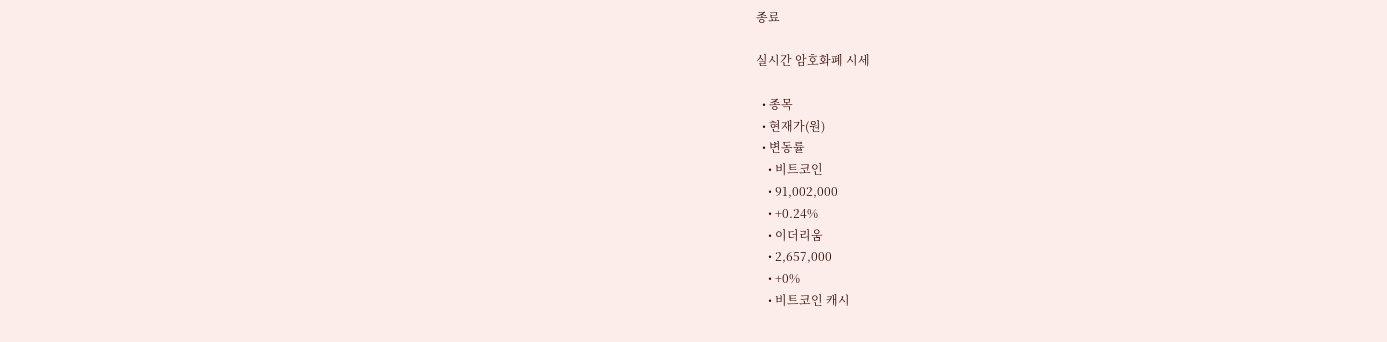종료

실시간 암호화폐 시세

  • 종목
  • 현재가(원)
  • 변동률
    • 비트코인
    • 91,002,000
    • +0.24%
    • 이더리움
    • 2,657,000
    • +0%
    • 비트코인 캐시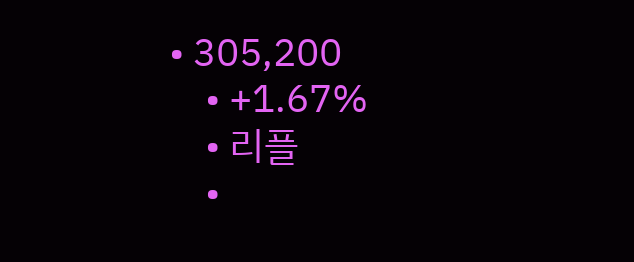• 305,200
    • +1.67%
    • 리플
    •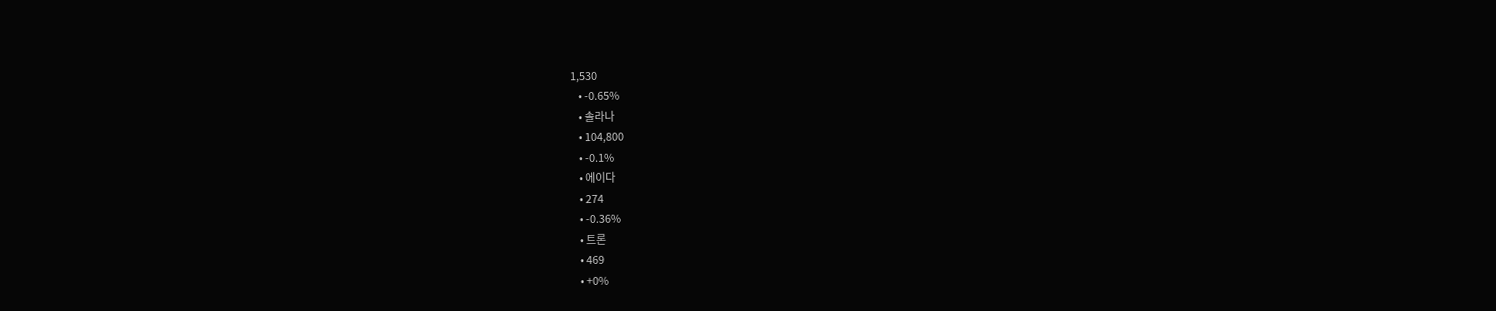1,530
    • -0.65%
    • 솔라나
    • 104,800
    • -0.1%
    • 에이다
    • 274
    • -0.36%
    • 트론
    • 469
    • +0%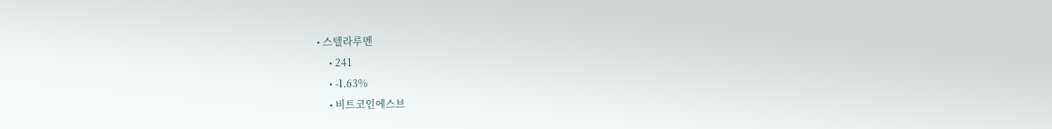• 스텔라루멘
    • 241
    • -1.63%
    • 비트코인에스브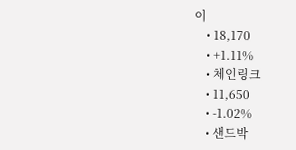이
    • 18,170
    • +1.11%
    • 체인링크
    • 11,650
    • -1.02%
    • 샌드박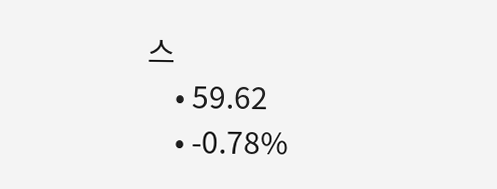스
    • 59.62
    • -0.78%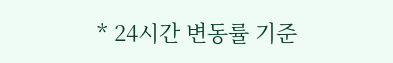* 24시간 변동률 기준